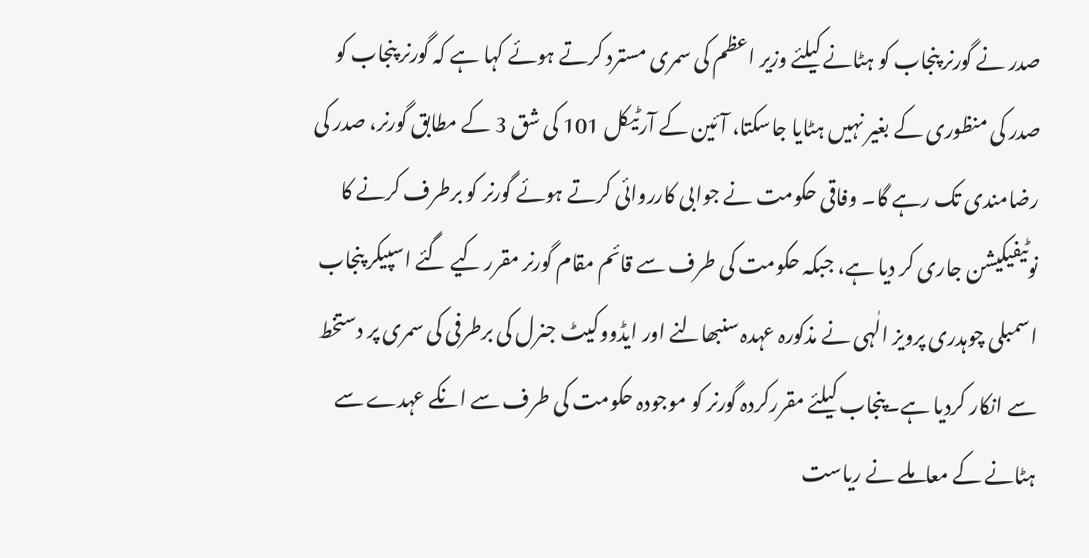صدر نے گورنر پنجاب کو ہٹانے کیلئے وزیر اعظم کی سمری مسترد کرتے ہوئے کہا ہے کہ گورنر پنجاب کو صدر کی منظوری کے بغیر نہیں ہٹایا جاسکتا، آئین کے آرٹیکل 101 کی شق 3 کے مطابق گورنر، صدر کی رضامندی تک رہے گا۔ وفاقی حکومت نے جوابی کارروائی کرتے ہوئے گورنر کو برطرف کرنے کا نوٹیفیکیشن جاری کر دیا ہے، جبکہ حکومت کی طرف سے قائم مقام گورنر مقرر کیے گئے اسپیکر پنجاب اسمبلی چوہدری پرویز الٰہی نے مذکورہ عہدہ سنبھالنے اور ایڈووکیٹ جنرل کی برطرفی کی سمری پر دستخط سے انکار کردیا ہے۔پنجاب کیلئے مقررکردہ گورنر کو موجودہ حکومت کی طرف سے انکے عہدے سے ہٹانے کے معاملے نے ریاست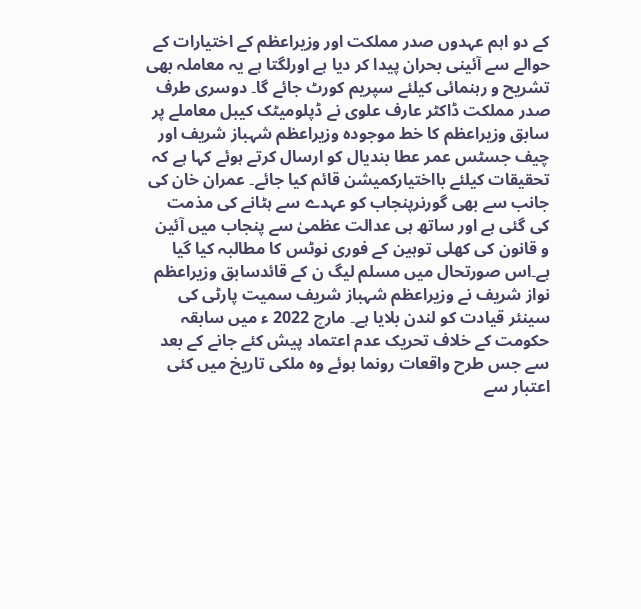کے دو اہم عہدوں صدر مملکت اور وزیراعظم کے اختیارات کے حوالے سے آئینی بحران پیدا کر دیا ہے اورلگتا ہے یہ معاملہ بھی تشریح و رہنمائی کیلئے سپریم کورٹ جائے گا۔ دوسری طرف صدر مملکت ڈاکٹر عارف علوی نے ڈپلومیٹک کیبل معاملے پر سابق وزیراعظم کا خط موجودہ وزیراعظم شہباز شریف اور چیف جسٹس عمر عطا بندیال کو ارسال کرتے ہوئے کہا ہے کہ تحقیقات کیلئے بااختیارکمیشن قائم کیا جائے۔ عمران خان کی جانب سے بھی گورنرپنجاب کو عہدے سے ہٹانے کی مذمت کی گئی ہے اور ساتھ ہی عدالت عظمیٰ سے پنجاب میں آئین و قانون کی کھلی توہین کے فوری نوٹس کا مطالبہ کیا گیا ہے۔اس صورتحال میں مسلم لیگ ن کے قائدسابق وزیراعظم نواز شریف نے وزیراعظم شہباز شریف سمیت پارٹی کی سینئر قیادت کو لندن بلایا ہے۔ مارچ 2022 ء میں سابقہ حکومت کے خلاف تحریک عدم اعتماد پیش کئے جانے کے بعد سے جس طرح واقعات رونما ہوئے وہ ملکی تاریخ میں کئی اعتبار سے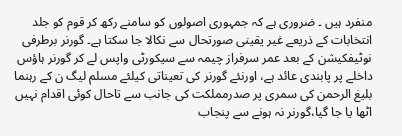منفرد ہیں ۔ ضروری ہے کہ جمہوری اصولوں کو سامنے رکھ کر قوم کو جلد انتخابات کے ذریعے غیر یقینی صورتحال سے نکالا جا سکتا ہے۔ گورنر برطرفی نوٹیفکیشن کے بعد عمر سرفراز چیمہ سے سیکورٹی واپس لے کر گورنر ہاؤس داخلے پر پابندی عائد ہے، اورنئے گورنر کی تعیناتی کیلئے مسلم لیگ ن کے رہنما بلیغ الرحمن کی سمری پر صدرمملکت کی جانب سے تاحال کوئی اقدام نہیں اٹھا یا جا گیا،گورنر نہ ہونے سے پنجاب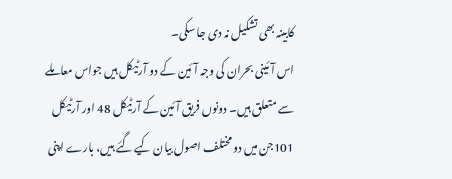کابینہ بھی تشکیل نہ دی جا سکی۔
اس آئینی بحران کی وجہ آئین کے دو آرٹیکل ہیں جواس معاملے سے متعلق ہیں۔ دونوں فریق آئین کے آرٹیکل 48 اور آرٹیکل 101جن میں دو مختلف اصول بیان کیے گئے ہیں، بارے اپنی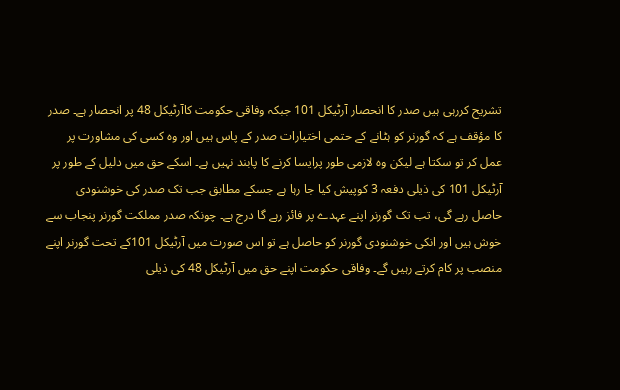تشریح کررہی ہیں صدر کا انحصار آرٹیکل 101 جبکہ وفاقی حکومت کاآرٹیکل 48 پر انحصار ہے۔ صدر کا مؤقف ہے کہ گورنر کو ہٹانے کے حتمی اختیارات صدر کے پاس ہیں اور وہ کسی کی مشاورت پر عمل کر تو سکتا ہے لیکن وہ لازمی طور پرایسا کرنے کا پابند نہیں ہے۔ اسکے حق میں دلیل کے طور پر آرٹیکل 101 کی ذیلی دفعہ 3 کوپیش کیا جا رہا ہے جسکے مطابق جب تک صدر کی خوشنودی حاصل رہے گی، تب تک گورنر اپنے عہدے پر فائز رہے گا درج ہے۔ چونکہ صدر مملکت گورنر پنجاب سے خوش ہیں اور انکی خوشنودی گورنر کو حاصل ہے تو اس صورت میں آرٹیکل 101کے تحت گورنر اپنے منصب پر کام کرتے رہیں گے۔ وفاقی حکومت اپنے حق میں آرٹیکل 48 کی ذیلی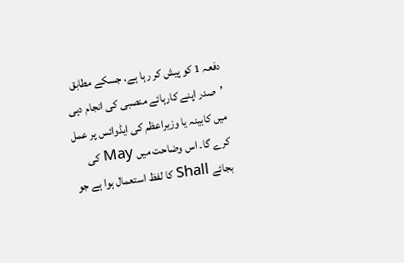دفعہ 1 کو پیش کر رہا ہے، جسکے مطابق ’صدر اپنے کارہائے منصبی کی انجام دہی میں کابینہ یا وزیراعظم کی ایڈوائس پر عمل کرے گا۔ اس وضاحت میں May کی بجائے Shall کا لفظ استعمال ہوا ہے جو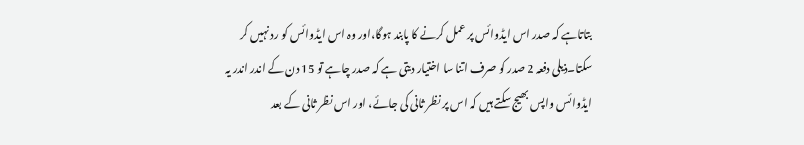بتاتاہے کہ صدر اس ایڈوائس پر عمل کرنے کا پابند ہوگا،اور وہ اس ایڈوائس کو رد نہیں کر سکتا۔ذیلی دفعہ 2 صدر کو صرف اتنا سا اختیار دیتی ہے کہ صدر چاہے تو 15 دن کے اندر اندر یہ ایڈوائس واپس بھیج سکتے ہیں کہ اس پر نظر ثانی کی جائے، اور اس نظر ثانی کے بعد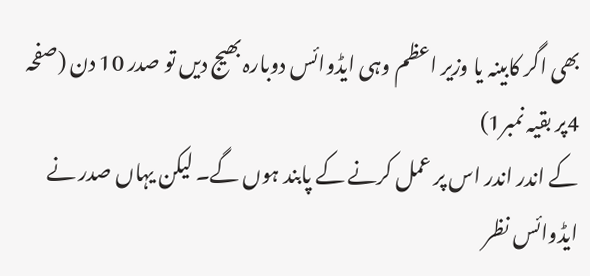بھی اگر کابینہ یا وزیر اعظم وہی ایڈوائس دوبارہ بھیج دیں تو صدر 10 دن (صفحہ 4پر بقیہ نمبر1)
کے اندر اندر اس پر عمل کرنے کے پابند ہوں گے۔ لیکن یہاں صدر نے ایڈوائس نظر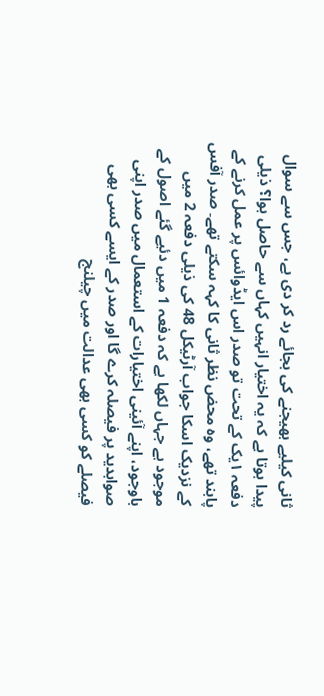ثانی کیلیے بھیجنے کی بجائے رد کر دی ہے، جس سے سوال پیدا ہوتا ہے کہ یہ اختیار انہیں کہاں سے حاصل ہوا؟ ذیلی دفعہ ۱یک کے تحت تو صدر اس ایڈوائس پر عمل کرنے کے پابند تھے، وہ محض نظر ثانی کا کہہ سکتے تھے۔ صدر آفس کے نزدیک اسکا جواب آرٹیکل 48 کی ذیلی دفعہ 2 میں موجود ہے جہاں لکھا ہے کہ دفعہ 1 میں دئیے گئے اصول کے باوجود، اپنے آئینی اختیارات کے استعمال میں صدر اپنی صوابدید پر فیصلہ کرے گا اور صدر کے ایسے کسی بھی فیصلے کو کسی بھی عدالت میں چیلنج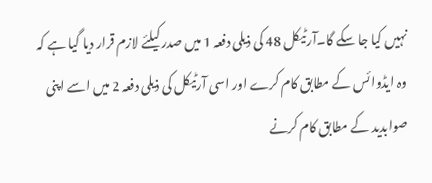نہیں کیا جا سکے گا۔آرٹیکل 48 کی ذیلی دفعہ 1 میں صدر کیلئے لازم قرار دیا گیا ہے کہ وہ ایڈوائس کے مطابق کام کرے اور اسی آرٹیکل کی ذیلی دفعہ 2 میں اسے اپنی صوابدید کے مطابق کام کرنے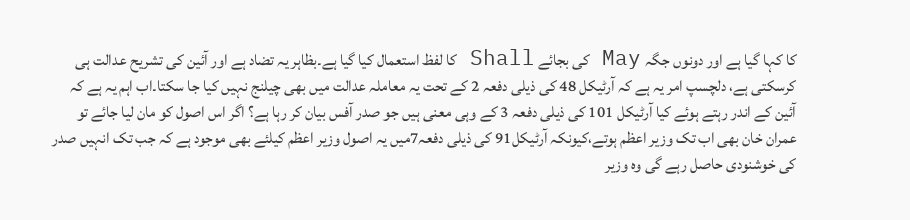کا کہا گیا ہے اور دونوں جگہ May کی بجائے Shall کا لفظ استعمال کیا گیا ہے۔بظاہر یہ تضاد ہے اور آئین کی تشریح عدالت ہی کرسکتی ہے، دلچسپ امر یہ ہے کہ آرٹیکل 48 کی ذیلی دفعہ 2 کے تحت یہ معاملہ عدالت میں بھی چیلنج نہیں کیا جا سکتا۔اب اہم یہ ہے کہ آئین کے اندر رہتے ہوئے کیا آرٹیکل 101 کی ذیلی دفعہ 3 کے وہی معنی ہیں جو صدر آفس بیان کر رہا ہے؟ اگر اس اصول کو مان لیا جائے تو عمران خان بھی اب تک وزیر اعظم ہوتے،کیونکہ آرٹیکل91 کی ذیلی دفعہ7میں یہ اصول وزیر اعظم کیلئے بھی موجود ہے کہ جب تک انہیں صدر کی خوشنودی حاصل رہے گی وہ وزیر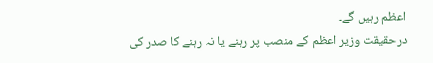اعظم رہیں گے۔
درحقیقت وزیر اعظم کے منصب پر رہنے یا نہ رہنے کا صدر کی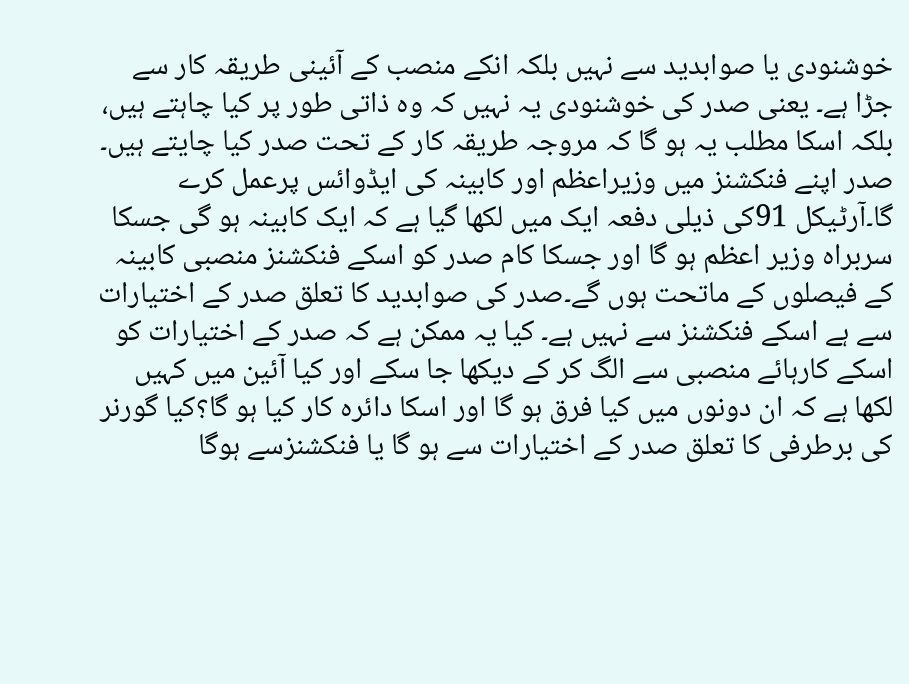خوشنودی یا صوابدید سے نہیں بلکہ انکے منصب کے آئینی طریقہ کار سے جڑا ہے۔ یعنی صدر کی خوشنودی یہ نہیں کہ وہ ذاتی طور پر کیا چاہتے ہیں، بلکہ اسکا مطلب یہ ہو گا کہ مروجہ طریقہ کار کے تحت صدر کیا چایتے ہیں۔ صدر اپنے فنکشنز میں وزیراعظم اور کابینہ کی ایڈوائس پرعمل کرے گا۔آرٹیکل 91کی ذیلی دفعہ ایک میں لکھا گیا ہے کہ ایک کابینہ ہو گی جسکا سربراہ وزیر اعظم ہو گا اور جسکا کام صدر کو اسکے فنکشنز منصبی کابینہ کے فیصلوں کے ماتحت ہوں گے۔صدر کی صوابدید کا تعلق صدر کے اختیارات سے ہے اسکے فنکشنز سے نہیں ہے۔ کیا یہ ممکن ہے کہ صدر کے اختیارات کو اسکے کارہائے منصبی سے الگ کر کے دیکھا جا سکے اور کیا آئین میں کہیں لکھا ہے کہ ان دونوں میں کیا فرق ہو گا اور اسکا دائرہ کار کیا ہو گا؟کیا گورنر کی برطرفی کا تعلق صدر کے اختیارات سے ہو گا یا فنکشنزسے ہوگا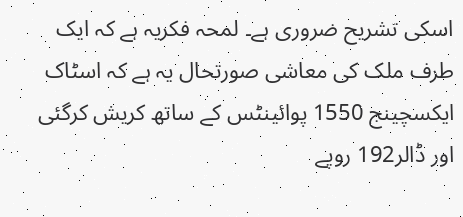اسکی تشریح ضروری ہے۔ لمحہ فکریہ ہے کہ ایک طرف ملک کی معاشی صورتحال یہ ہے کہ اسٹاک ایکسچینج 1550 پوائینٹس کے ساتھ کریش کرگئی اور ڈالر192 روپے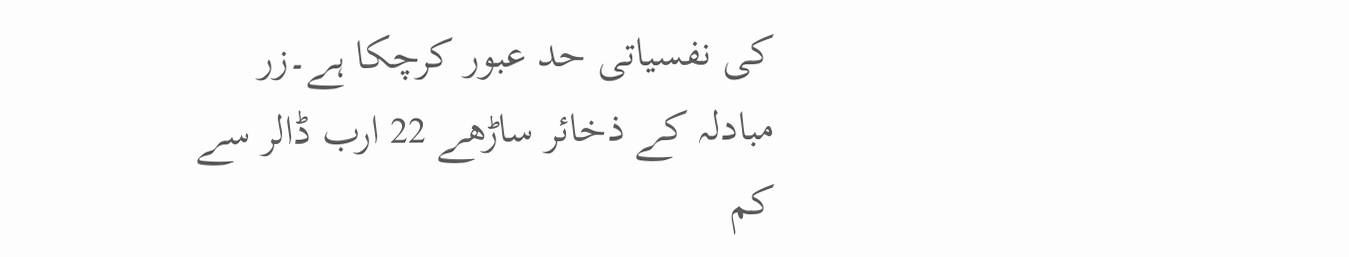کی نفسیاتی حد عبور کرچکا ہے۔زر مبادلہ کے ذخائر ساڑھے 22 ارب ڈالر سے کم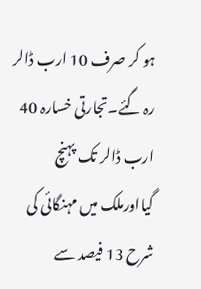ہو کر صرف 10 ارب ڈالر رہ گئے۔تجارتی خسارہ 40 ارب ڈالر تک پہنچ گیااورملک میں مہنگائی کی شرح 13 فیصد سے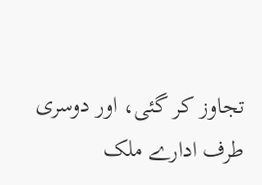تجاوز کر گئی، اور دوسری طرف ادارے ملک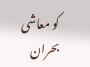کو معاشی بحران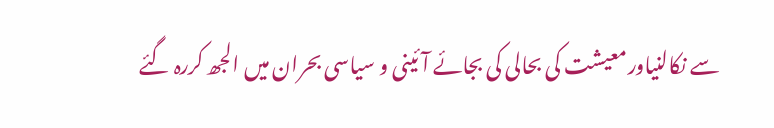سے نکالنیاورمعیشت کی بحالی کی بجائے آئینی و سیاسی بحران میں الجھ کررہ گئے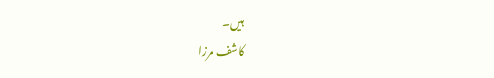ہیں۔
کاشف مرزا